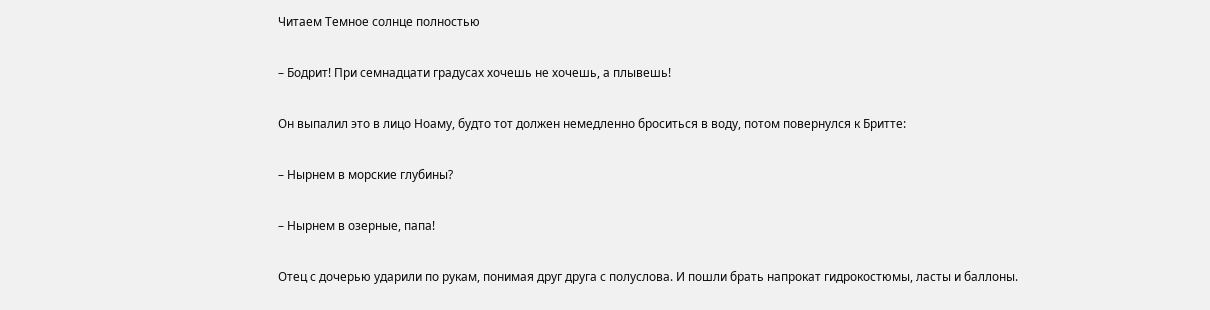Читаем Темное солнце полностью

– Бодрит! При семнадцати градусах хочешь не хочешь, а плывешь!

Он выпалил это в лицо Ноаму, будто тот должен немедленно броситься в воду, потом повернулся к Бритте:

– Нырнем в морские глубины?

– Нырнем в озерные, папа!

Отец с дочерью ударили по рукам, понимая друг друга с полуслова. И пошли брать напрокат гидрокостюмы, ласты и баллоны.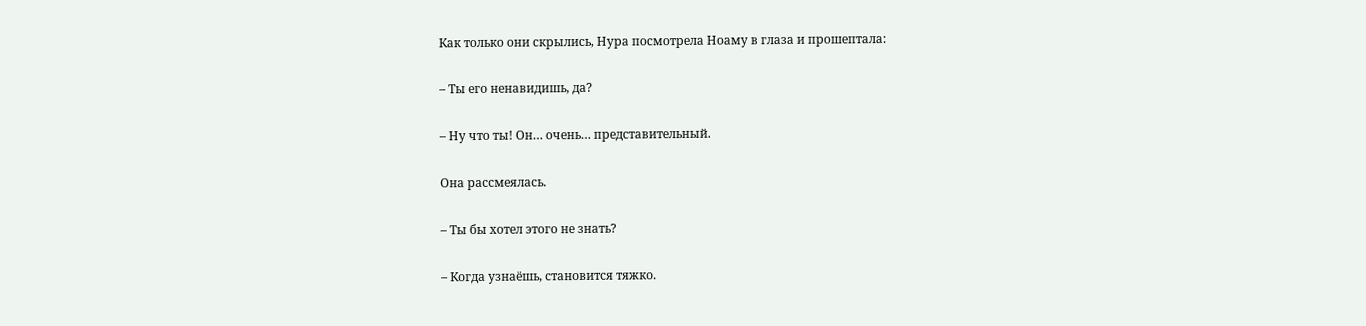Как только они скрылись, Нура посмотрела Ноаму в глаза и прошептала:

– Ты его ненавидишь, да?

– Ну что ты! Он… очень… представительный.

Она рассмеялась.

– Ты бы хотел этого не знать?

– Когда узнаёшь, становится тяжко.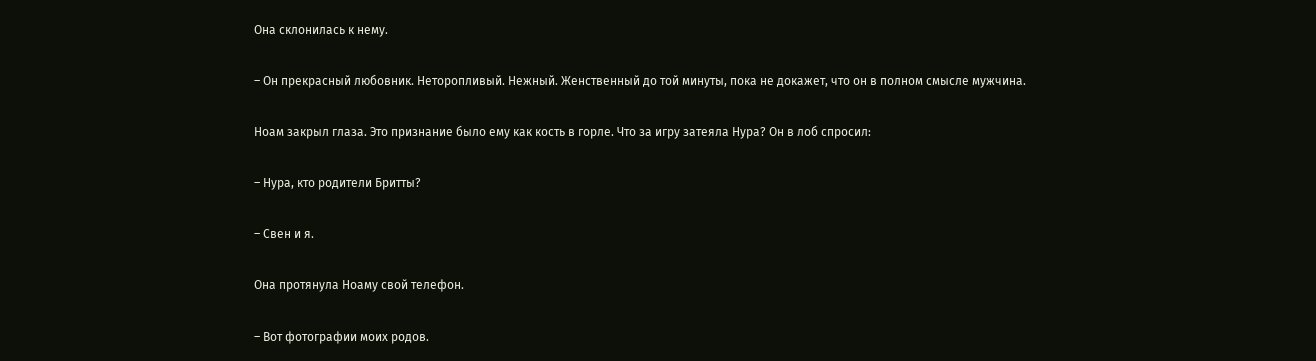Она склонилась к нему.

– Он прекрасный любовник. Неторопливый. Нежный. Женственный до той минуты, пока не докажет, что он в полном смысле мужчина.

Ноам закрыл глаза. Это признание было ему как кость в горле. Что за игру затеяла Нура? Он в лоб спросил:

– Нура, кто родители Бритты?

– Свен и я.

Она протянула Ноаму свой телефон.

– Вот фотографии моих родов.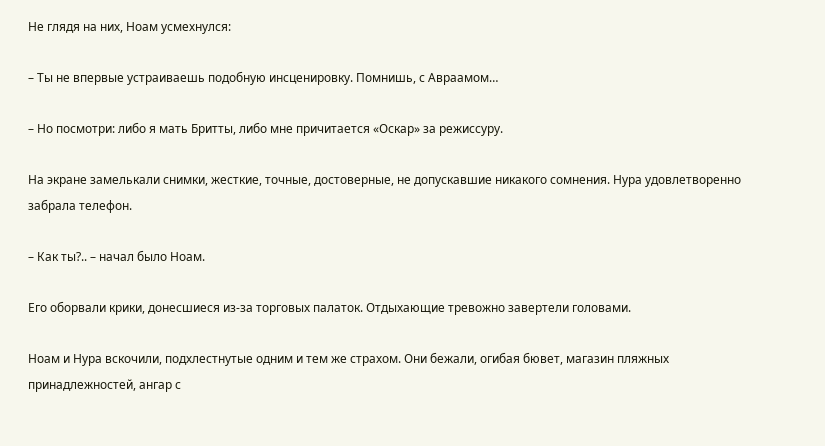Не глядя на них, Ноам усмехнулся:

– Ты не впервые устраиваешь подобную инсценировку. Помнишь, с Авраамом…

– Но посмотри: либо я мать Бритты, либо мне причитается «Оскар» за режиссуру.

На экране замелькали снимки, жесткие, точные, достоверные, не допускавшие никакого сомнения. Нура удовлетворенно забрала телефон.

– Как ты?.. – начал было Ноам.

Его оборвали крики, донесшиеся из-за торговых палаток. Отдыхающие тревожно завертели головами.

Ноам и Нура вскочили, подхлестнутые одним и тем же страхом. Они бежали, огибая бювет, магазин пляжных принадлежностей, ангар с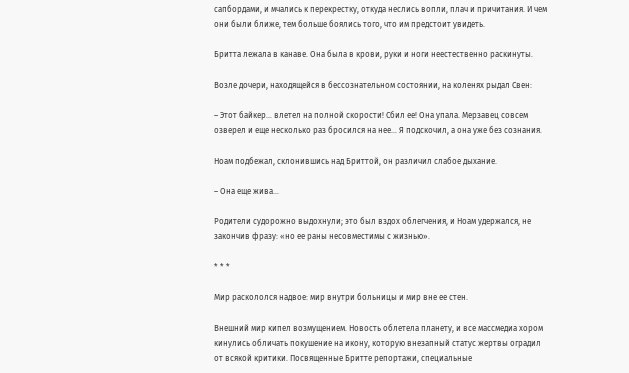сапбордами, и мчались к перекрестку, откуда неслись вопли, плач и причитания. И чем они были ближе, тем больше боялись того, что им предстоит увидеть.

Бритта лежала в канаве. Она была в крови, руки и ноги неестественно раскинуты.

Возле дочери, находящейся в бессознательном состоянии, на коленях рыдал Свен:

– Этот байкер… влетел на полной скорости! Сбил ее! Она упала. Мерзавец совсем озверел и еще несколько раз бросился на нее… Я подскочил, а она уже без сознания.

Ноам подбежал, склонившись над Бриттой, он различил слабое дыхание.

– Она еще жива…

Родители судорожно выдохнули; это был вздох облегчения, и Ноам удержался, не закончив фразу: «но ее раны несовместимы с жизнью».

* * *

Мир раскололся надвое: мир внутри больницы и мир вне ее стен.

Внешний мир кипел возмущением. Новость облетела планету, и все массмедиа хором кинулись обличать покушение на икону, которую внезапный статус жертвы оградил от всякой критики. Посвященные Бритте репортажи, специальные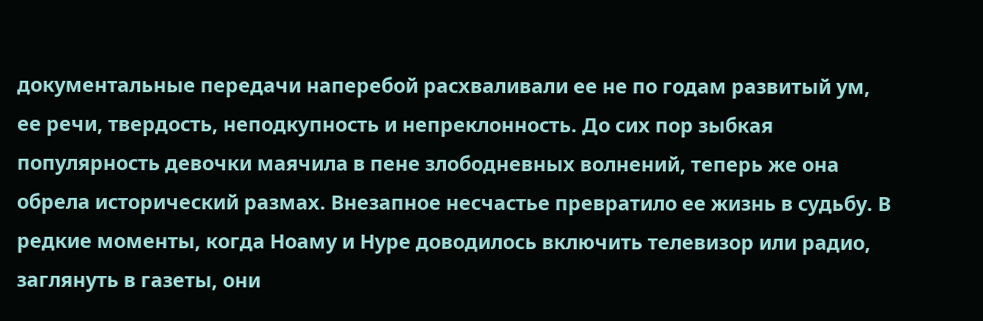документальные передачи наперебой расхваливали ее не по годам развитый ум, ее речи, твердость, неподкупность и непреклонность. До сих пор зыбкая популярность девочки маячила в пене злободневных волнений, теперь же она обрела исторический размах. Внезапное несчастье превратило ее жизнь в судьбу. В редкие моменты, когда Ноаму и Нуре доводилось включить телевизор или радио, заглянуть в газеты, они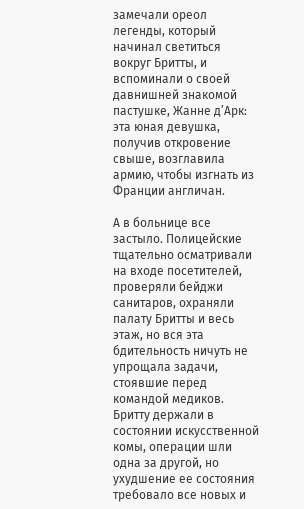замечали ореол легенды, который начинал светиться вокруг Бритты, и вспоминали о своей давнишней знакомой пастушке, Жанне д’Арк: эта юная девушка, получив откровение свыше, возглавила армию, чтобы изгнать из Франции англичан.

А в больнице все застыло. Полицейские тщательно осматривали на входе посетителей, проверяли бейджи санитаров, охраняли палату Бритты и весь этаж, но вся эта бдительность ничуть не упрощала задачи, стоявшие перед командой медиков. Бритту держали в состоянии искусственной комы, операции шли одна за другой, но ухудшение ее состояния требовало все новых и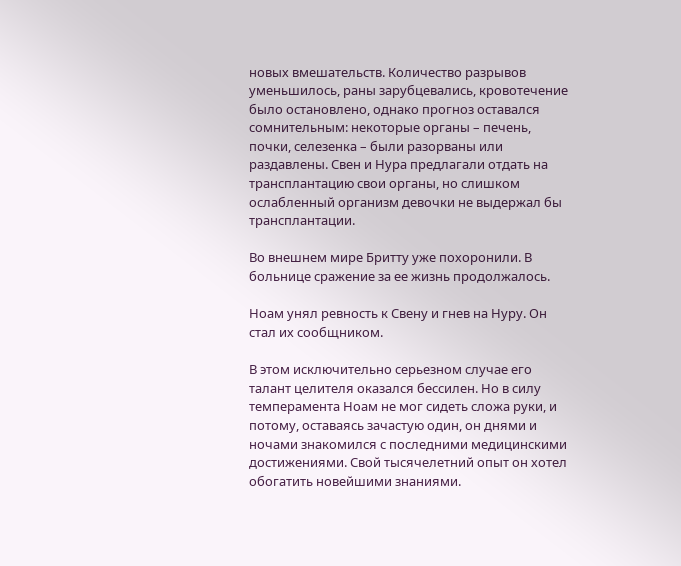новых вмешательств. Количество разрывов уменьшилось, раны зарубцевались, кровотечение было остановлено, однако прогноз оставался сомнительным: некоторые органы – печень, почки, селезенка – были разорваны или раздавлены. Свен и Нура предлагали отдать на трансплантацию свои органы, но слишком ослабленный организм девочки не выдержал бы трансплантации.

Во внешнем мире Бритту уже похоронили. В больнице сражение за ее жизнь продолжалось.

Ноам унял ревность к Свену и гнев на Нуру. Он стал их сообщником.

В этом исключительно серьезном случае его талант целителя оказался бессилен. Но в силу темперамента Ноам не мог сидеть сложа руки, и потому, оставаясь зачастую один, он днями и ночами знакомился с последними медицинскими достижениями. Свой тысячелетний опыт он хотел обогатить новейшими знаниями.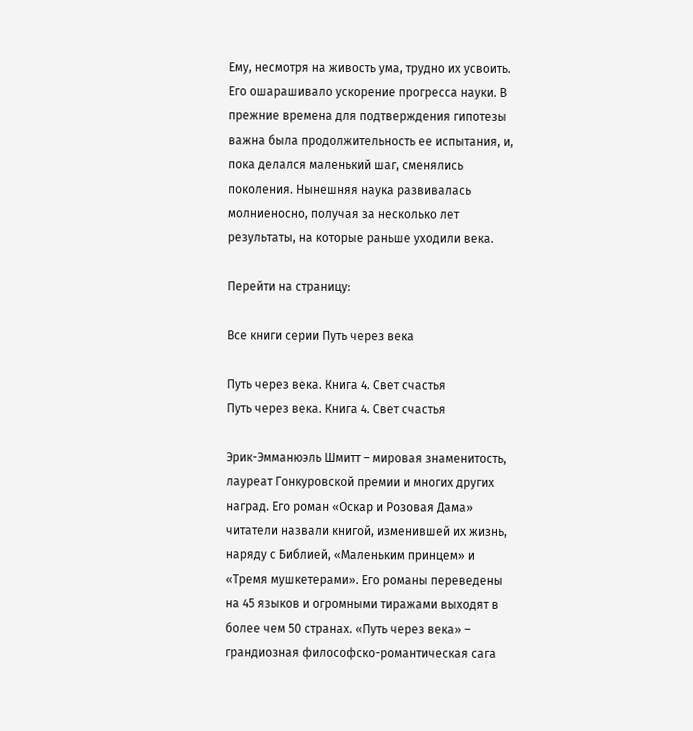Ему, несмотря на живость ума, трудно их усвоить. Его ошарашивало ускорение прогресса науки. В прежние времена для подтверждения гипотезы важна была продолжительность ее испытания, и, пока делался маленький шаг, сменялись поколения. Нынешняя наука развивалась молниеносно, получая за несколько лет результаты, на которые раньше уходили века.

Перейти на страницу:

Все книги серии Путь через века

Путь через века. Книга 4. Свет счастья
Путь через века. Книга 4. Свет счастья

Эрик-Эмманюэль Шмитт – мировая знаменитость, лауреат Гонкуровской премии и многих других наград. Его роман «Оскар и Розовая Дама» читатели назвали книгой, изменившей их жизнь, наряду с Библией, «Маленьким принцем» и «Тремя мушкетерами». Его романы переведены на 45 языков и огромными тиражами выходят в более чем 50 странах. «Путь через века» – грандиозная философско-романтическая сага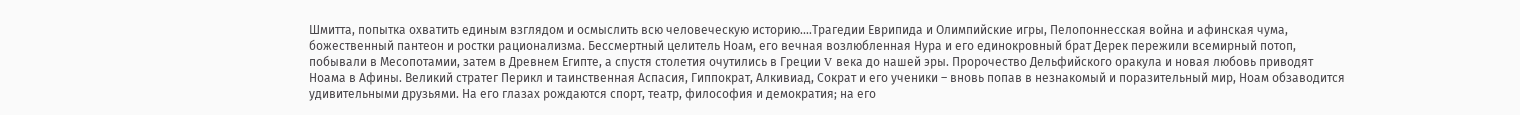Шмитта, попытка охватить единым взглядом и осмыслить всю человеческую историю.…Трагедии Еврипида и Олимпийские игры, Пелопоннесская война и афинская чума, божественный пантеон и ростки рационализма. Бессмертный целитель Ноам, его вечная возлюбленная Нура и его единокровный брат Дерек пережили всемирный потоп, побывали в Месопотамии, затем в Древнем Египте, а спустя столетия очутились в Греции V века до нашей эры. Пророчество Дельфийского оракула и новая любовь приводят Ноама в Афины. Великий стратег Перикл и таинственная Аспасия, Гиппократ, Алкивиад, Сократ и его ученики – вновь попав в незнакомый и поразительный мир, Ноам обзаводится удивительными друзьями. На его глазах рождаются спорт, театр, философия и демократия; на его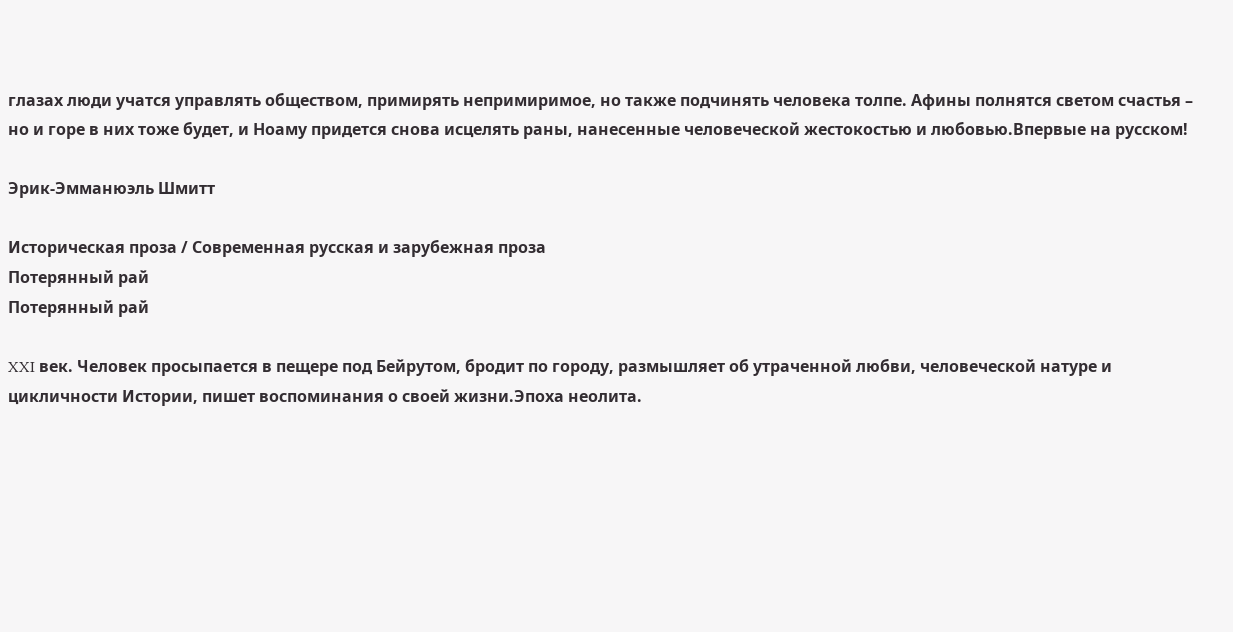глазах люди учатся управлять обществом, примирять непримиримое, но также подчинять человека толпе. Афины полнятся светом счастья – но и горе в них тоже будет, и Ноаму придется снова исцелять раны, нанесенные человеческой жестокостью и любовью.Впервые на русском!

Эрик-Эмманюэль Шмитт

Историческая проза / Современная русская и зарубежная проза
Потерянный рай
Потерянный рай

XXI век. Человек просыпается в пещере под Бейрутом, бродит по городу, размышляет об утраченной любви, человеческой натуре и цикличности Истории, пишет воспоминания о своей жизни.Эпоха неолита.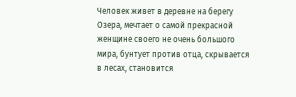Человек живет в деревне на берегу Озера, мечтает о самой прекрасной женщине своего не очень большого мира, бунтует против отца, скрывается в лесах, становится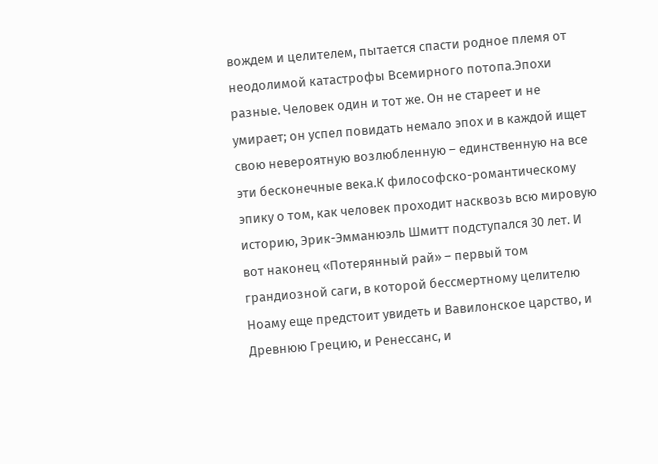вождем и целителем, пытается спасти родное племя от неодолимой катастрофы Всемирного потопа.Эпохи разные. Человек один и тот же. Он не стареет и не умирает; он успел повидать немало эпох и в каждой ищет свою невероятную возлюбленную – единственную на все эти бесконечные века.К философско-романтическому эпику о том, как человек проходит насквозь всю мировую историю, Эрик-Эмманюэль Шмитт подступался 30 лет. И вот наконец «Потерянный рай» – первый том грандиозной саги, в которой бессмертному целителю Ноаму еще предстоит увидеть и Вавилонское царство, и Древнюю Грецию, и Ренессанс, и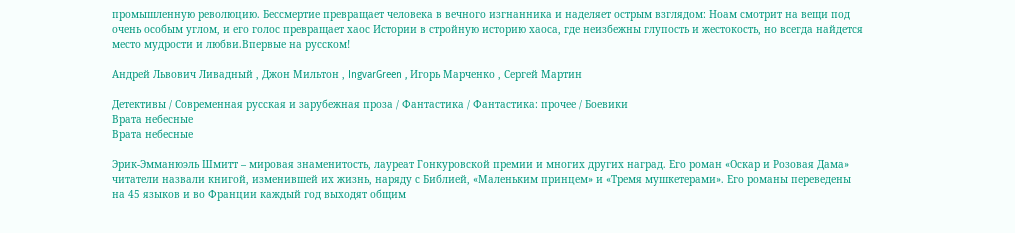промышленную революцию. Бессмертие превращает человека в вечного изгнанника и наделяет острым взглядом: Ноам смотрит на вещи под очень особым углом, и его голос превращает хаос Истории в стройную историю хаоса, где неизбежны глупость и жестокость, но всегда найдется место мудрости и любви.Впервые на русском!

Андрей Львович Ливадный , Джон Мильтон , IngvarGreen , Игорь Марченко , Сергей Мартин

Детективы / Современная русская и зарубежная проза / Фантастика / Фантастика: прочее / Боевики
Врата небесные
Врата небесные

Эрик-Эмманюэль Шмитт – мировая знаменитость, лауреат Гонкуровской премии и многих других наград. Его роман «Оскар и Розовая Дама» читатели назвали книгой, изменившей их жизнь, наряду с Библией, «Маленьким принцем» и «Тремя мушкетерами». Его романы переведены на 45 языков и во Франции каждый год выходят общим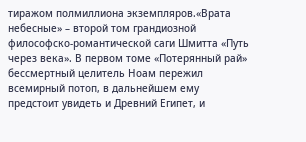тиражом полмиллиона экземпляров.«Врата небесные» – второй том грандиозной философско-романтической саги Шмитта «Путь через века». В первом томе «Потерянный рай» бессмертный целитель Ноам пережил всемирный потоп, в дальнейшем ему предстоит увидеть и Древний Египет, и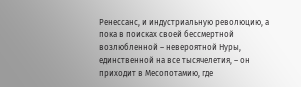Ренессанс, и индустриальную революцию, а пока в поисках своей бессмертной возлюбленной – невероятной Нуры, единственной на все тысячелетия, – он приходит в Месопотамию, где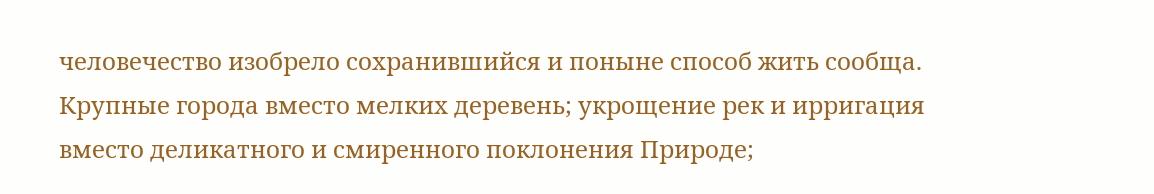человечество изобрело сохранившийся и поныне способ жить сообща. Крупные города вместо мелких деревень; укрощение рек и ирригация вместо деликатного и смиренного поклонения Природе;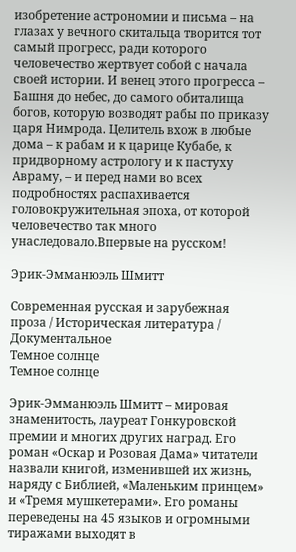изобретение астрономии и письма – на глазах у вечного скитальца творится тот самый прогресс, ради которого человечество жертвует собой с начала своей истории. И венец этого прогресса – Башня до небес, до самого обиталища богов, которую возводят рабы по приказу царя Нимрода. Целитель вхож в любые дома – к рабам и к царице Кубабе, к придворному астрологу и к пастуху Авраму, – и перед нами во всех подробностях распахивается головокружительная эпоха, от которой человечество так много унаследовало.Впервые на русском!

Эрик-Эмманюэль Шмитт

Современная русская и зарубежная проза / Историческая литература / Документальное
Темное солнце
Темное солнце

Эрик-Эмманюэль Шмитт – мировая знаменитость, лауреат Гонкуровской премии и многих других наград. Его роман «Оскар и Розовая Дама» читатели назвали книгой, изменившей их жизнь, наряду с Библией, «Маленьким принцем» и «Тремя мушкетерами». Его романы переведены на 45 языков и огромными тиражами выходят в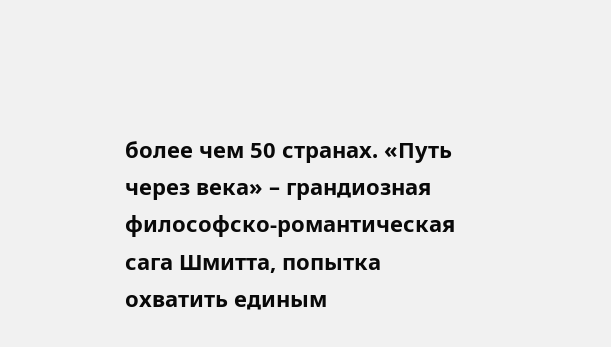более чем 50 странах. «Путь через века» – грандиозная философско-романтическая сага Шмитта, попытка охватить единым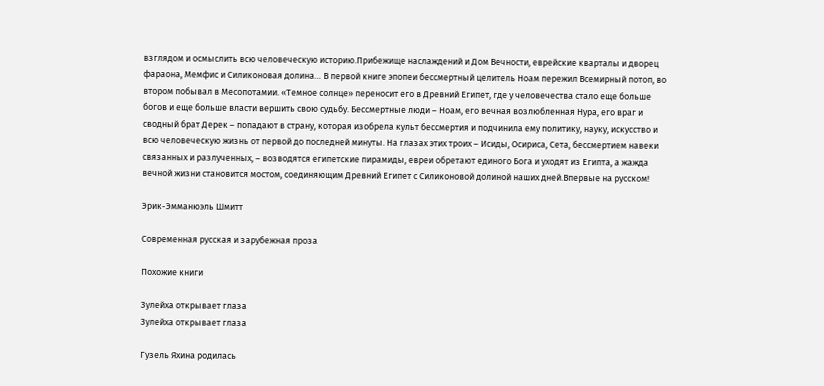взглядом и осмыслить всю человеческую историю.Прибежище наслаждений и Дом Вечности, еврейские кварталы и дворец фараона, Мемфис и Силиконовая долина… В первой книге эпопеи бессмертный целитель Ноам пережил Всемирный потоп, во втором побывал в Месопотамии. «Темное солнце» переносит его в Древний Египет, где у человечества стало еще больше богов и еще больше власти вершить свою судьбу. Бессмертные люди – Ноам, его вечная возлюбленная Нура, его враг и сводный брат Дерек – попадают в страну, которая изобрела культ бессмертия и подчинила ему политику, науку, искусство и всю человеческую жизнь от первой до последней минуты. На глазах этих троих – Исиды, Осириса, Сета, бессмертием навеки связанных и разлученных, – возводятся египетские пирамиды, евреи обретают единого Бога и уходят из Египта, а жажда вечной жизни становится мостом, соединяющим Древний Египет с Силиконовой долиной наших дней.Впервые на русском!

Эрик-Эмманюэль Шмитт

Современная русская и зарубежная проза

Похожие книги

Зулейха открывает глаза
Зулейха открывает глаза

Гузель Яхина родилась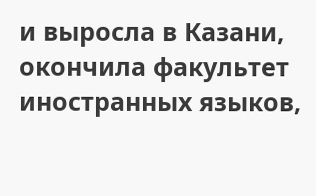и выросла в Казани, окончила факультет иностранных языков,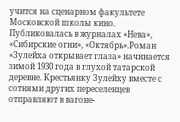учится на сценарном факультете Московской школы кино. Публиковалась в журналах «Нева», «Сибирские огни», «Октябрь».Роман «Зулейха открывает глаза» начинается зимой 1930 года в глухой татарской деревне. Крестьянку Зулейху вместе с сотнями других переселенцев отправляют в вагоне-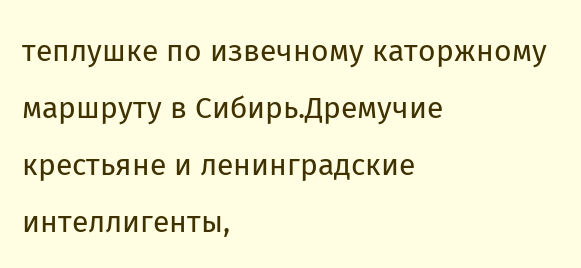теплушке по извечному каторжному маршруту в Сибирь.Дремучие крестьяне и ленинградские интеллигенты,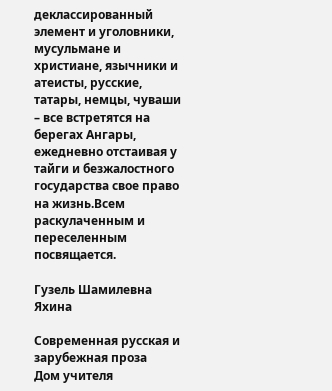деклассированный элемент и уголовники, мусульмане и христиане, язычники и атеисты, русские, татары, немцы, чуваши – все встретятся на берегах Ангары, ежедневно отстаивая у тайги и безжалостного государства свое право на жизнь.Всем раскулаченным и переселенным посвящается.

Гузель Шамилевна Яхина

Современная русская и зарубежная проза
Дом учителя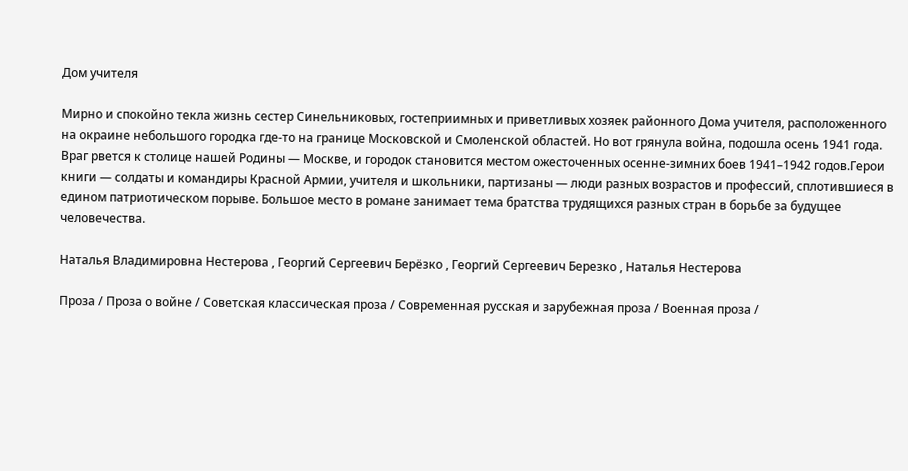Дом учителя

Мирно и спокойно текла жизнь сестер Синельниковых, гостеприимных и приветливых хозяек районного Дома учителя, расположенного на окраине небольшого городка где-то на границе Московской и Смоленской областей. Но вот грянула война, подошла осень 1941 года. Враг рвется к столице нашей Родины — Москве, и городок становится местом ожесточенных осенне-зимних боев 1941–1942 годов.Герои книги — солдаты и командиры Красной Армии, учителя и школьники, партизаны — люди разных возрастов и профессий, сплотившиеся в едином патриотическом порыве. Большое место в романе занимает тема братства трудящихся разных стран в борьбе за будущее человечества.

Наталья Владимировна Нестерова , Георгий Сергеевич Берёзко , Георгий Сергеевич Березко , Наталья Нестерова

Проза / Проза о войне / Советская классическая проза / Современная русская и зарубежная проза / Военная проза /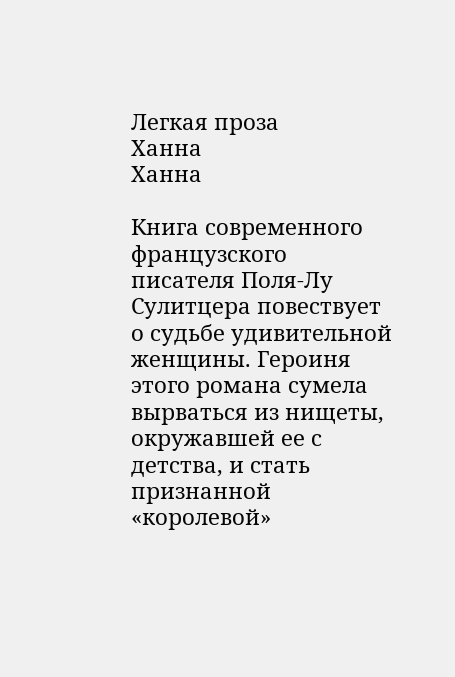Легкая проза
Ханна
Ханна

Книга современного французского писателя Поля-Лу Сулитцера повествует о судьбе удивительной женщины. Героиня этого романа сумела вырваться из нищеты, окружавшей ее с детства, и стать признанной «королевой»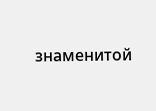знаменитой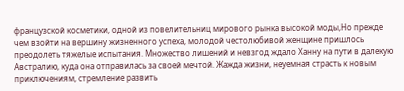французской косметики, одной из повелительниц мирового рынка высокой моды,Но прежде чем взойти на вершину жизненного успеха, молодой честолюбивой женщине пришлось преодолеть тяжелые испытания. Множество лишений и невзгод ждало Ханну на пути в далекую Австралию, куда она отправилась за своей мечтой. Жажда жизни, неуемная страсть к новым приключениям, стремление развить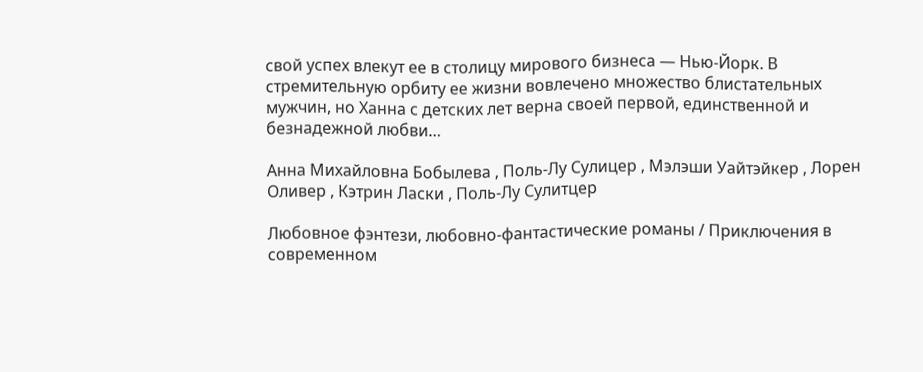свой успех влекут ее в столицу мирового бизнеса — Нью-Йорк. В стремительную орбиту ее жизни вовлечено множество блистательных мужчин, но Ханна с детских лет верна своей первой, единственной и безнадежной любви…

Анна Михайловна Бобылева , Поль-Лу Сулицер , Мэлэши Уайтэйкер , Лорен Оливер , Кэтрин Ласки , Поль-Лу Сулитцер

Любовное фэнтези, любовно-фантастические романы / Приключения в современном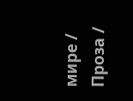мире / Проза /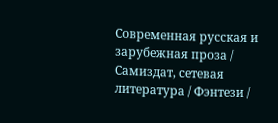Современная русская и зарубежная проза / Самиздат, сетевая литература / Фэнтези /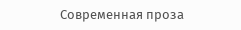Современная проза